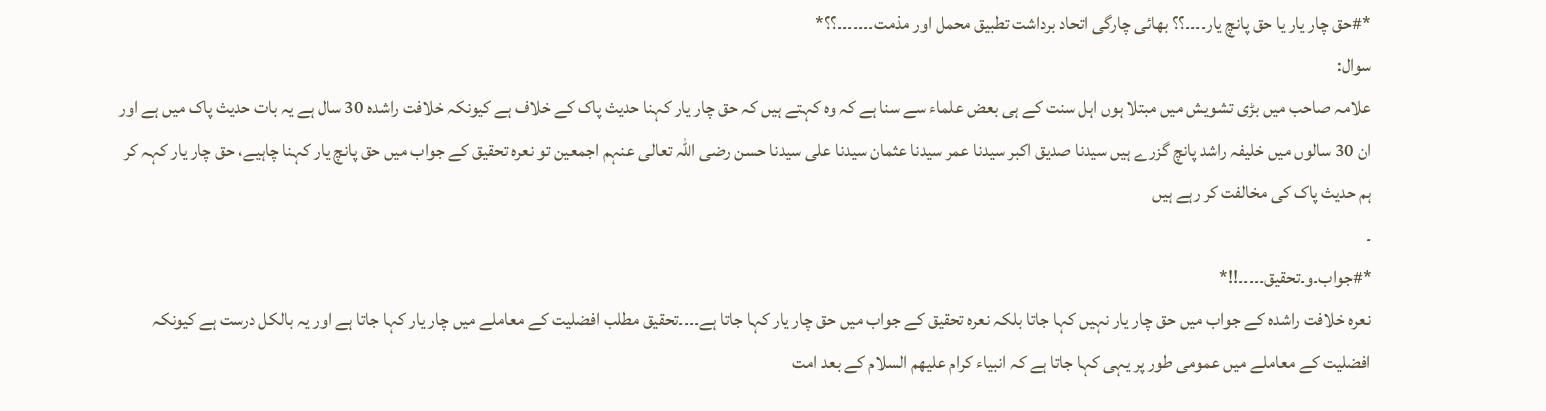*#حق چار یار یا حق پانچ یار۔۔۔۔؟؟ بھائی چارگی اتحاد برداشت تطبیق محمل اور مذمت۔۔۔۔۔۔۔؟؟*
سوال:
علامہ صاحب میں بڑی تشویش میں مبتلا ہوں اہل سنت کے ہی بعض علماء سے سنا ہے کہ وہ کہتے ہیں کہ حق چار یار کہنا حدیث پاک کے خلاف ہے کیونکہ خلافت راشدہ 30 سال ہے یہ بات حدیث پاک میں ہے اور ان 30 سالوں میں خلیفہ راشد پانچ گزرے ہیں سیدنا صدیق اکبر سیدنا عمر سیدنا عثمان سیدنا علی سیدنا حسن رضی اللہ تعالی عنہم اجمعین تو نعرہ تحقیق کے جواب میں حق پانچ یار کہنا چاہیے، حق چار یار کہہ کر ہم حدیث پاک کی مخالفت کر رہے ہیں
۔
*#جواب۔و۔تحقیق۔۔۔۔۔!!*
نعرہ خلافت راشدہ کے جواب میں حق چار یار نہیں کہا جاتا بلکہ نعرہ تحقیق کے جواب میں حق چار یار کہا جاتا ہے۔۔۔۔تحقیق مطلب افضلیت کے معاملے میں چار یار کہا جاتا ہے اور یہ بالکل درست ہے کیونکہ افضلیت کے معاملے میں عمومی طور پر یہی کہا جاتا ہے کہ انبیاء کرام علیھم السلام کے بعد امت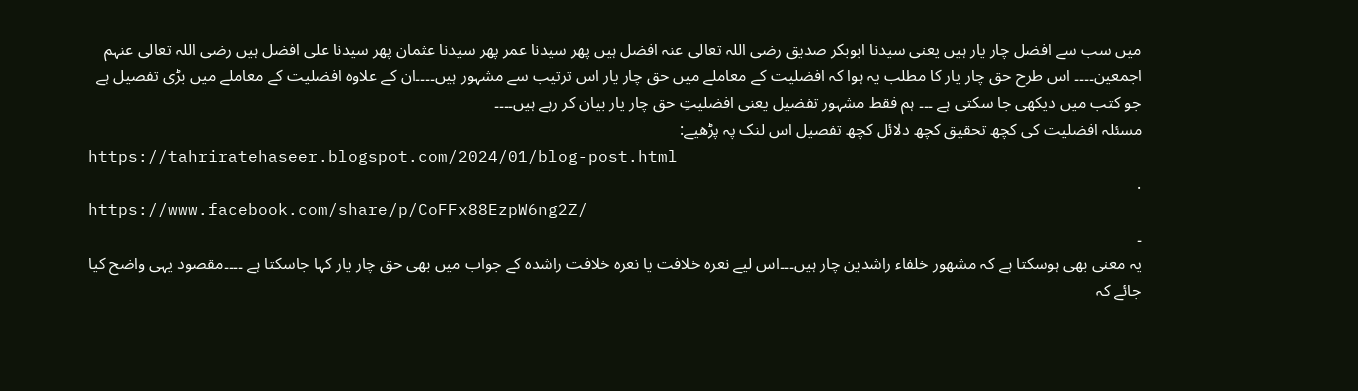میں سب سے افضل چار یار ہیں یعنی سیدنا ابوبکر صدیق رضی اللہ تعالی عنہ افضل ہیں پھر سیدنا عمر پھر سیدنا عثمان پھر سیدنا علی افضل ہیں رضی اللہ تعالی عنہم اجمعین۔۔۔۔ اس طرح حق چار یار کا مطلب یہ ہوا کہ افضلیت کے معاملے میں حق چار یار اس ترتیب سے مشہور ہیں۔۔۔۔ان کے علاوہ افضلیت کے معاملے میں بڑی تفصیل ہے جو کتب میں دیکھی جا سکتی ہے ۔۔۔ ہم فقط مشہور تفضیل یعنی افضلیتِ حق چار یار بیان کر رہے ہیں۔۔۔۔
مسئلہ افضلیت کی کچھ تحقیق کچھ دلائل کچھ تفصیل اس لنک پہ پڑھیے:
https://tahriratehaseer.blogspot.com/2024/01/blog-post.html
.
https://www.facebook.com/share/p/CoFFx88EzpW6ng2Z/
۔
یہ معنی بھی ہوسکتا ہے کہ مشھور خلفاء راشدین چار ہیں۔۔۔اس لیے نعرہ خلافت یا نعرہ خلافت راشدہ کے جواب میں بھی حق چار یار کہا جاسکتا ہے ۔۔۔۔مقصود یہی واضح کیا جائے کہ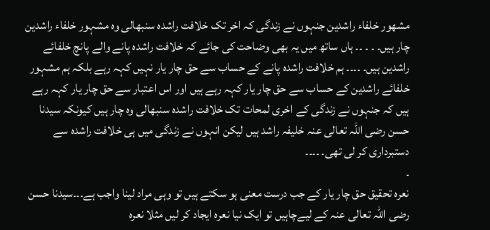مشھور خلفاء راشدین جنہوں نے زندگی کہ اخر تک خلافت راشدہ سنبھالی وہ مشہور خلفاء راشدین چار ہیں۔ ۔ ۔ ۔۔ ہاں ساتھ میں یہ بھی وضاحت کی جائے کہ خلافت راشدہ پانے والے پانچ خلفائے راشدین ہیں۔ ۔۔۔۔ ہم خلافت راشدہ پانے کے حساب سے حق چار یار نہیں کہہ رہے بلکہ ہم مشہور خلفائے راشدین کے حساب سے حق چار یار کہہ رہے ہیں اور اس اعتبار سے حق چار یار کہہ رہے ہیں کہ جنہوں نے زندگی کے اخری لمحات تک خلافت راشدہ سنبھالی وہ چار ہیں کیونکہ سیدنا حسن رضی اللہ تعالی عنہ خلیفہ راشد ہیں لیکن انہوں نے زندگی میں ہی خلافت راشدہ سے دستبرداری کر لی تھی۔ ۔۔۔۔
۔
نعرہ تحقیق حق چار یار کے جب درست معنی ہو سکتے ہیں تو وہی مراد لینا واجب ہے۔۔۔سیدنا حسن رضی اللہ تعالی عنہ کے لیےچاہیں تو ایک نیا نعرہ ایجاد کر لیں مثلا نعرہ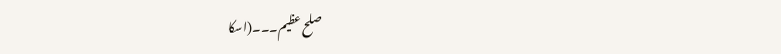صلح عظیم۔۔۔(اسکا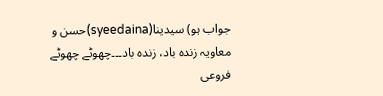جواب ہو) سیدینا(syeedaina)حسن و معاویہ زندہ باد، زندہ باد۔۔۔چھوٹے چھوٹے فروعی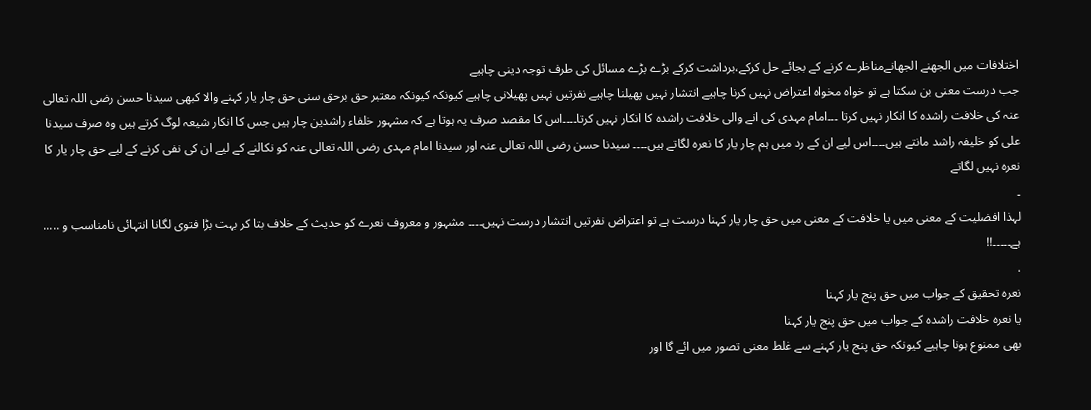اختلافات میں الجھنے الجھانےمناظرے کرنے کے بجائے حل کرکے،برداشت کرکے بڑے بڑے مسائل کی طرف توجہ دینی چاہیے
جب درست معنی بن سکتا ہے تو خواہ مخواہ اعتراض نہیں کرنا چاہیے انتشار نہیں پھیلنا چاہیے نفرتیں نہیں پھیلانی چاہیے کیونکہ کیونکہ معتبر حق برحق سنی حق چار یار کہنے والا کبھی سیدنا حسن رضی اللہ تعالی عنہ کی خلافت راشدہ کا انکار نہیں کرتا ۔۔۔امام مہدی کی انے والی خلافت راشدہ کا انکار نہیں کرتا۔۔۔۔اس کا مقصد صرف یہ ہوتا ہے کہ مشہور خلفاء راشدین چار ہیں جس کا انکار شیعہ لوگ کرتے ہیں وہ صرف سیدنا علی کو خلیفہ راشد مانتے ہیں۔۔۔۔اس لیے ان کے رد میں ہم چار یار کا نعرہ لگاتے ہیں۔۔۔۔ سیدنا حسن رضی اللہ تعالی عنہ اور سیدنا امام مہدی رضی اللہ تعالی عنہ کو نکالنے کے لیے ان کی نفی کرنے کے لیے حق چار یار کا نعرہ نہیں لگاتے
۔
لہذا افضلیت کے معنی میں یا خلافت کے معنی میں حق چار یار کہنا درست ہے تو اعتراض نفرتیں انتشار درست نہیں۔۔۔۔ مشہور و معروف نعرے کو حدیث کے خلاف بتا کر بہت بڑا فتوی لگانا انتہائی نامناسب و ..... ہے۔۔۔۔۔!!
.
نعرہ تحقیق کے جواب میں حق پنج یار کہنا
یا نعرہ خلافت راشدہ کے جواب میں حق پنج یار کہنا
بھی ممنوع ہونا چاہیے کیونکہ حق پنج یار کہنے سے غلط معنی تصور میں ائے گا اور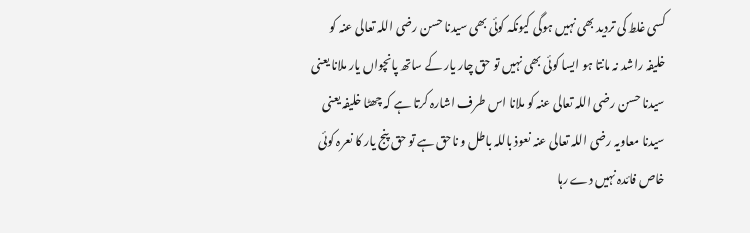کسی غلط کی تردید بھی نہیں ہوگی کیونکہ کوئی بھی سیدنا حسن رضی اللہ تعالی عنہ کو خلیفہ راشد نہ مانتا ہو ایسا کوئی بھی نہیں تو حق چار یار کے ساتھ پانچواں یار ملانا یعنی سیدنا حسن رضی اللہ تعالی عنہ کو ملانا اس طرف اشارہ کرتا ہے کہ چھٹا خلیفہ یعنی سیدنا معاویہ رضی اللہ تعالی عنہ نعوذ باللہ باطل و ناحق ہے تو حق پنج یار کا نعرہ کوئی خاص فائدہ نہیں دے رہا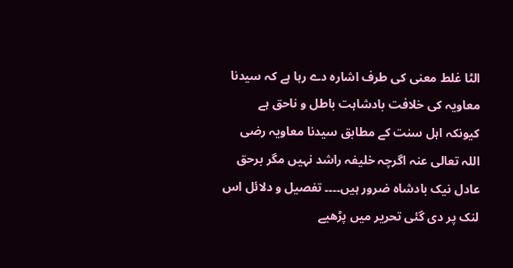الٹا غلط معنی کی طرف اشارہ دے رہا ہے کہ سیدنا معاویہ کی خلافت بادشاہت باطل و ناحق ہے کیونکہ اہل سنت کے مطابق سیدنا معاویہ رضی اللہ تعالی عنہ اگرچہ خلیفہ راشد نہیں مگر برحق عادل نیک بادشاہ ضرور ہیں۔۔۔۔ تفصیل و دلائل اس لنک پر دی گئی تحریر میں پڑھیے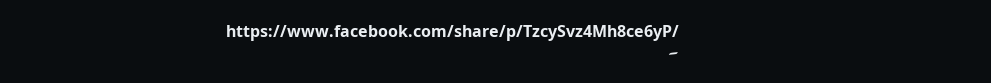https://www.facebook.com/share/p/TzcySvz4Mh8ce6yP/
۔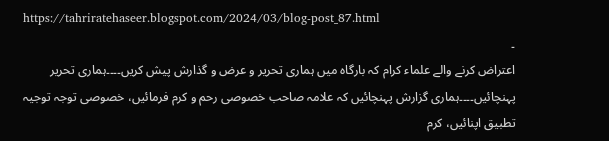https://tahriratehaseer.blogspot.com/2024/03/blog-post_87.html
۔
اعتراض کرنے والے علماء کرام کہ بارگاہ میں ہماری تحریر و عرض و گذارش پیش کریں۔۔۔۔ہماری تحریر پہنچائیں۔۔۔۔ہماری گزارش پہنچائیں کہ علامہ صاحب خصوصی رحم و کرم فرمائیں، خصوصی توجہ توجیہ تطبیق اپنائیں، کرم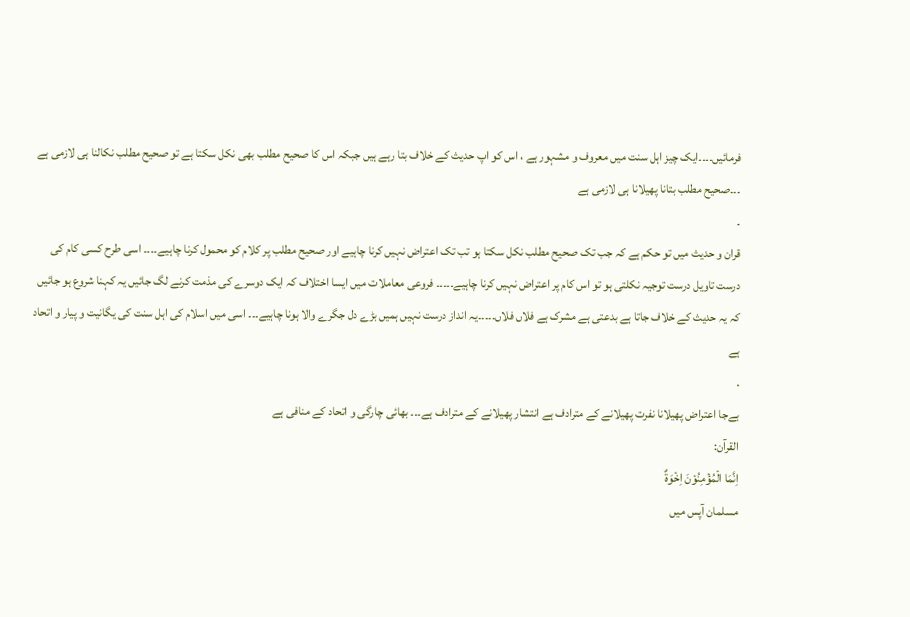فرمائیں۔۔۔۔ایک چیز اہل سنت میں معروف و مشہور ہے ، اس کو اپ حدیث کے خلاف بتا رہے ہیں جبکہ اس کا صحیح مطلب بھی نکل سکتا ہے تو صحیح مطلب نکالنا ہی لازمی ہے ۔۔۔صحیح مطلب بتانا پھیلانا ہی لازمی ہے
۔
قران و حدیث میں تو حکم ہے کہ جب تک صحیح مطلب نکل سکتا ہو تب تک اعتراض نہیں کرنا چاہیے اور صحیح مطلب پر کلام کو محمول کرنا چاہیے۔۔۔۔ اسی طرح کسی کام کی درست تاویل درست توجیہ نکلتی ہو تو اس کام پر اعتراض نہیں کرنا چاہیے۔۔۔۔۔ فروعی معاملات میں ایسا اختلاف کہ ایک دوسرے کی مذمت کرنے لگ جائیں یہ کہنا شروع ہو جائیں کہ یہ حدیث کے خلاف جاتا ہے بدعتی ہے مشرک ہے فلاں فلاں۔۔۔۔۔یہ انداز درست نہیں ہمیں بڑے دل جگرے والا ہونا چاہیے۔۔۔ اسی میں اسلام کی اہل سنت کی یگانیت و پیار و اتحاد ہے
.
بےجا اعتراض پھیلانا نفرت پھیلانے کے مترادف ہے انتشار پھیلانے کے مترادف ہے۔۔۔ بھائی چارگی و اتحاد کے منافی ہے
القرآن:
اِنَّمَا الۡمُؤۡمِنُوۡنَ اِخۡوَۃٌ
مسلمان آپس میں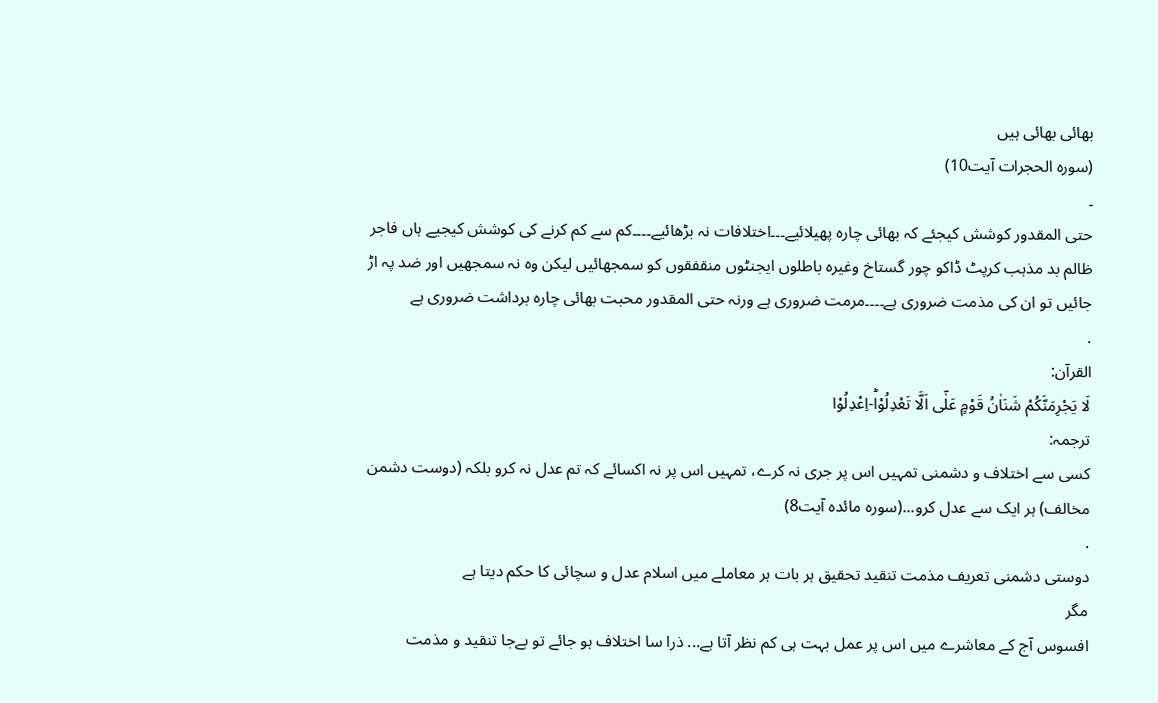بھائی بھائی ہیں
(سورہ الحجرات آیت10)
۔
حتی المقدور کوشش کیجئے کہ بھائی چارہ پھیلائیے۔۔۔اختلافات نہ بڑھائیے۔۔۔۔کم سے کم کرنے کی کوشش کیجیے ہاں فاجر ظالم بد مذہب کرپٹ ڈاکو چور گستاخ وغیرہ باطلوں ایجنٹوں منقفقوں کو سمجھائیں لیکن وہ نہ سمجھیں اور ضد پہ اڑ جائیں تو ان کی مذمت ضروری ہے۔۔۔۔مرمت ضروری ہے ورنہ حتی المقدور محبت بھائی چارہ برداشت ضروری ہے
.
القرآن:
لَا یَجْرِمَنَّكُمْ شَنَاٰنُ قَوْمٍ عَلٰۤى اَلَّا تَعْدِلُوْاؕ-اِعْدِلُوْا
ترجمہ:
کسی سے اختلاف و دشمنی تمہیں اس پر جری نہ کرے، تمہیں اس پر نہ اکسائے کہ تم عدل نہ کرو بلکہ (دوست دشمن مخالف) ہر ایک سے عدل کرو...(سورہ مائدہ آیت8)
.
دوستی دشمنی تعریف مذمت تنقید تحقیق ہر بات ہر معاملے میں اسلام عدل و سچائی کا حکم دیتا ہے
مگر
افسوس آج کے معاشرے میں اس پر عمل بہت ہی کم نظر آتا ہے... ذرا سا اختلاف ہو جائے تو بےجا تنقید و مذمت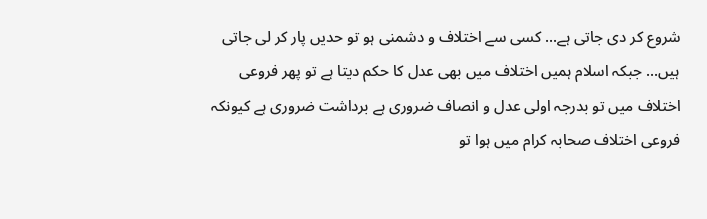شروع کر دی جاتی ہے... کسی سے اختلاف و دشمنی ہو تو حدیں پار کر لی جاتی ہیں... جبکہ اسلام ہمیں اختلاف میں بھی عدل کا حکم دیتا ہے تو پھر فروعی اختلاف میں تو بدرجہ اولی عدل و انصاف ضروری ہے برداشت ضروری ہے کیونکہ فروعی اختلاف صحابہ کرام میں ہوا تو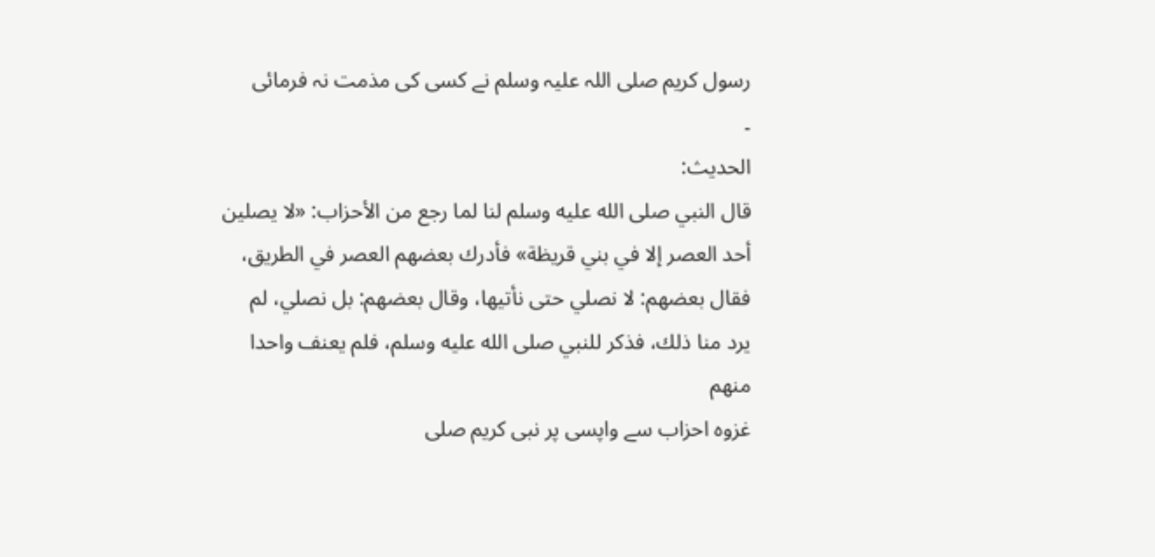رسول کریم صلی اللہ علیہ وسلم نے کسی کی مذمت نہ فرمائی
۔
الحدیث:
قال النبي صلى الله عليه وسلم لنا لما رجع من الأحزاب: «لا يصلين أحد العصر إلا في بني قريظة» فأدرك بعضهم العصر في الطريق، فقال بعضهم: لا نصلي حتى نأتيها، وقال بعضهم: بل نصلي، لم يرد منا ذلك، فذكر للنبي صلى الله عليه وسلم، فلم يعنف واحدا منهم
غزوہ احزاب سے واپسی پر نبی کریم صلی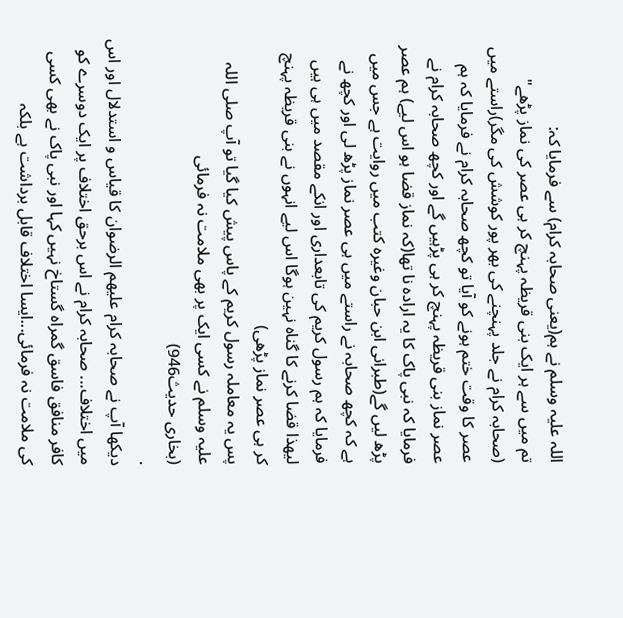اللہ علیہ وسلم نے ہم(یعنی صحابہ کرام) سے فرمایا کہ:
تم میں سے ہر ایک بنی قریظہ پہنچ کر ہی عصر کی نماز پڑھے" (صحابہ کرام نے جلد پہنچنے کی بھر پور کوشش کی مگر)راستے میں عصر کا وقت ختم ہونے کو آیا تو کچھ صحابہ کرام نے فرمایا کہ ہم عصر نماز بنی قریظہ پہنچ کر ہی پڑہیں گے اور کچھ صحابہ کرام نے فرمایا کہ نبی پاک کا یہ ارادہ نا تھا(کہ نماز قضا ہو اس لیے) ہم عصر پڑھ لیں گے(طبرانی ابن حبان وغیرہ کتب میں روایت ہے جس میں ہے کہ کچھ صحابہ نے راستے میں ہی عصر نماز پڑھ لی اور کچھ نے فرمایا کہ ہم رسول کریم کی تابعداری اور انکے مقصد میں ہی ہیں لیھذا قضا کرنے کا گناہ نہین ہوگا اس لیے انہوں نے بنی قریظہ پہنچ کر ہی عصر نماز پڑھی)
پس یہ معاملہ رسول کریم کے پاس پیش کیا گیا تو آپ صلی اللہ علیہ وسلم نے کسی ایک پر بھی ملامت نہ فرمائی
(بخاری حدیث946)
.
دیکھا آپ نے صحابہ کرام علیھم الرضوان کا قیاس و استدلال اور اس میں اختلاف... صحابہ کرام نے اس برحق اختلاف پر ایک دوسرے کو کافر منافق فاسق گمراہ گستاخ نہیں کہا اور نبی پاک نے بھی کسی کی ملامت نہ فرمائی...ایسا اختلاف قابل برداشت ہے بلکہ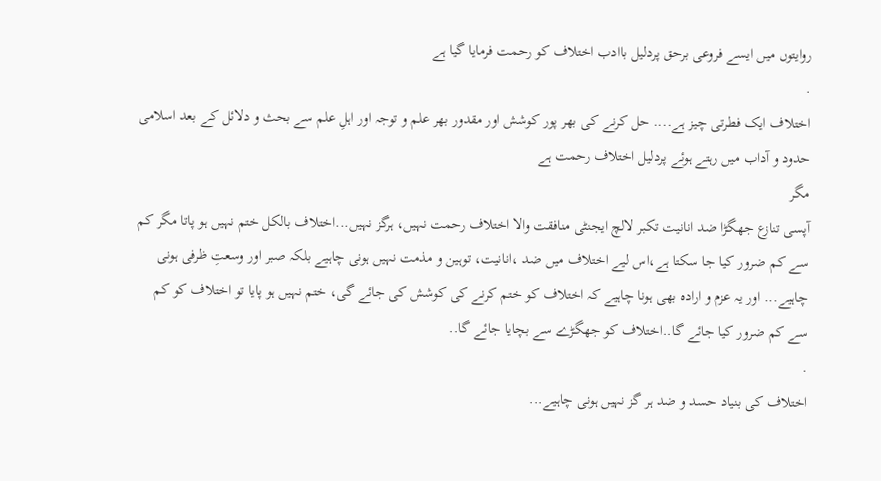روایتوں میں ایسے فروعی برحق پردلیل باادب اختلاف کو رحمت فرمایا گیا ہے
.
اختلاف ایک فطرتی چیز ہے.... حل کرنے کی بھر پور کوشش اور مقدور بھر علم و توجہ اور اہلِ علم سے بحث و دلائل کے بعد اسلامی حدود و آداب میں رہتے ہوئے پردلیل اختلاف رحمت ہے
مگر
آپسی تنازع جھگڑا ضد انانیت تکبر لالچ ایجنٹی منافقت والا اختلاف رحمت نہیں، ہرگز نہیں...اختلاف بالکل ختم نہیں ہو پاتا مگر کم سے کم ضرور کیا جا سکتا ہے،اس لیے اختلاف میں ضد ،انانیت، توہین و مذمت نہیں ہونی چاہیے بلکہ صبر اور وسعتِ ظرفی ہونی چاہیے... اور یہ عزم و ارادہ بھی ہونا چاہیے کہ اختلاف کو ختم کرنے کی کوشش کی جائے گی، ختم نہیں ہو پایا تو اختلاف کو کم سے کم ضرور کیا جائے گا..اختلاف کو جھگڑے سے بچایا جائے گا..
.
اختلاف کی بنیاد حسد و ضد ہر گز نہیں ہونی چاہیے...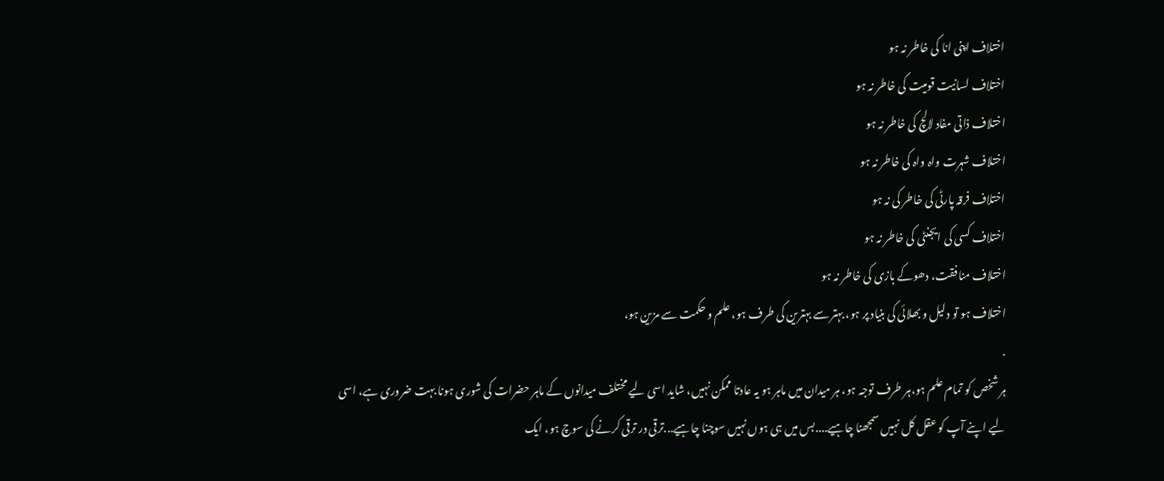اختلاف اپنی انا کی خاطر نہ ہو
اختلاف لسانیت قومیت کی خاطر نہ ہو
اختلاف ذاتی مفاد لالچ کی خاطر نہ ہو
اختلاف شہرت واہ واہ کی خاطر نہ ہو
اختلاف فرقہ پارٹی کی خاطر کی نہ ہو
اختلاف کسی کی ایجنٹی کی خاطر نہ ہو
اختلاف منافقت، دھوکے بازی کی خاطر نہ ہو
اختلاف ہو تو دلیل و بھلائی کی بنیاد پر ہو، بہتر سے بہترین کی طرف ہو، علم و حکمت سے مزین ہو،
.
ہر شخص کو تمام علم ہو،ہر طرف توجہ ہو، ہر میدان میں ماہر ہو یہ عادتا ممکن نہیں، شاید اسی لیے مختلف میدانوں کے ماہر حضرات کی شوری ہونا بہت ضروری ہے، اسی لیے اپنے آپ کو عقل کل نہیں سمجھنا چاہیے....بس میں ہی ہوں نہیں سوچنا چاہیے...ترقی در ترقی کرنے کی سوچ ہو، ایک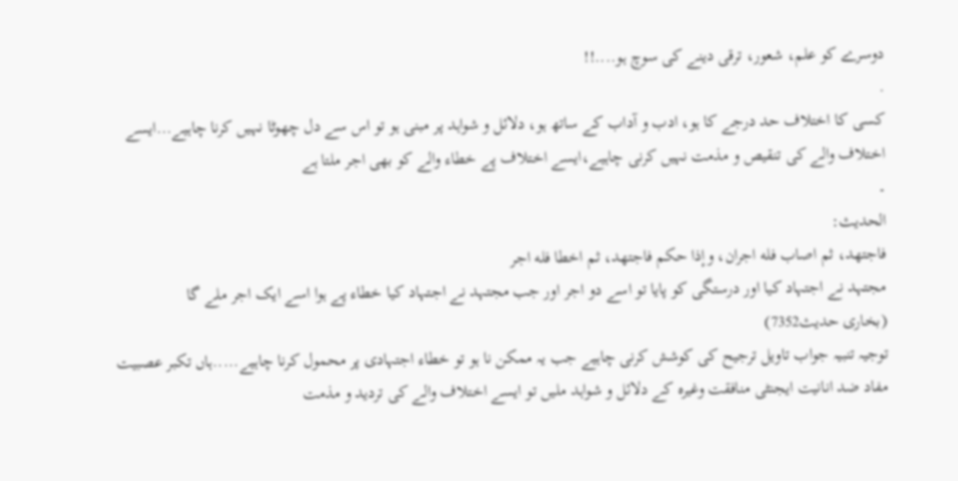دوسرے کو علم، شعور، ترقی دینے کی سوچ ہو....!!
.
کسی کا اختلاف حد درجے کا ہو، ادب و آداب کے ساتھ ہو، دلائل و شواہد پر مبنی ہو تو اس سے دل چھوٹا نہیں کرنا چاہیے...ایسے اختلاف والے کی تنقیص و مذمت نہیں کرنی چاہیے،ایسے اختلاف پے خطاء والے کو بھی اجر ملتا ہے
۔
الحدیث:
فاجتهد، ثم اصاب فله اجران، وإذا حكم فاجتهد، ثم اخطا فله اجر
مجتہد نے اجتہاد کیا اور درستگی کو پایا تو اسے دو اجر اور جب مجتہد نے اجتہاد کیا خطاء پے ہوا اسے ایک اجر ملے گا
(بخاری حدیث7352)
توجیہ تنبیہ جواب تاویل ترجیح کی کوشش کرنی چاہیے جب یہ ممکن نا ہو تو خطاء اجتہادی پر محمول کرنا چاہیے.....ہاں تکبر عصبیت مفاد ضد انانیت ایجنٹی منافقت وغیرہ کے دلائل و شواہد ملیں تو ایسے اختلاف والے کی تردید و مذمت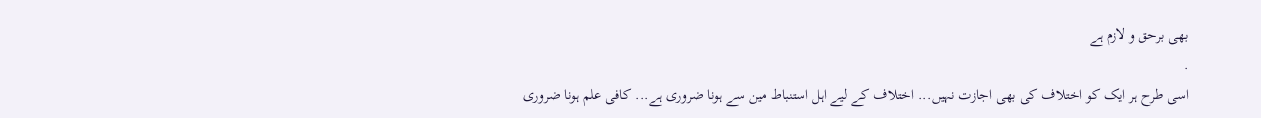بھی برحق و لازم ہے
.
اسی طرح ہر ایک کو اختلاف کی بھی اجازت نہیں... اختلاف کے لیے اہل استنباط مین سے ہونا ضروری ہے... کافی علم ہونا ضروری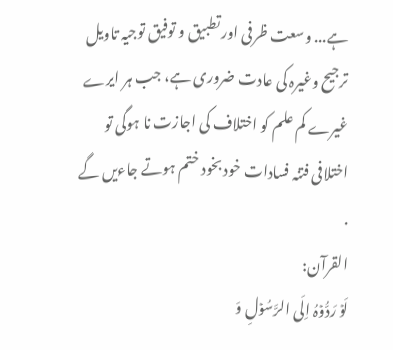ہے... وسعت ظرفی اور تطبیق و توفیق توجیہ تاویل ترجیح وغیرہ کی عادت ضروری ہے، جب ہر ایرے غیرے کم علم کو اختلاف کی اجازت نا ہوگی تو اختلافی فتنہ فسادات خود بخود ختم ہوتے جاءیں گے
.
القرآن:
لَوۡ رَدُّوۡہُ اِلَی الرَّسُوۡلِ وَ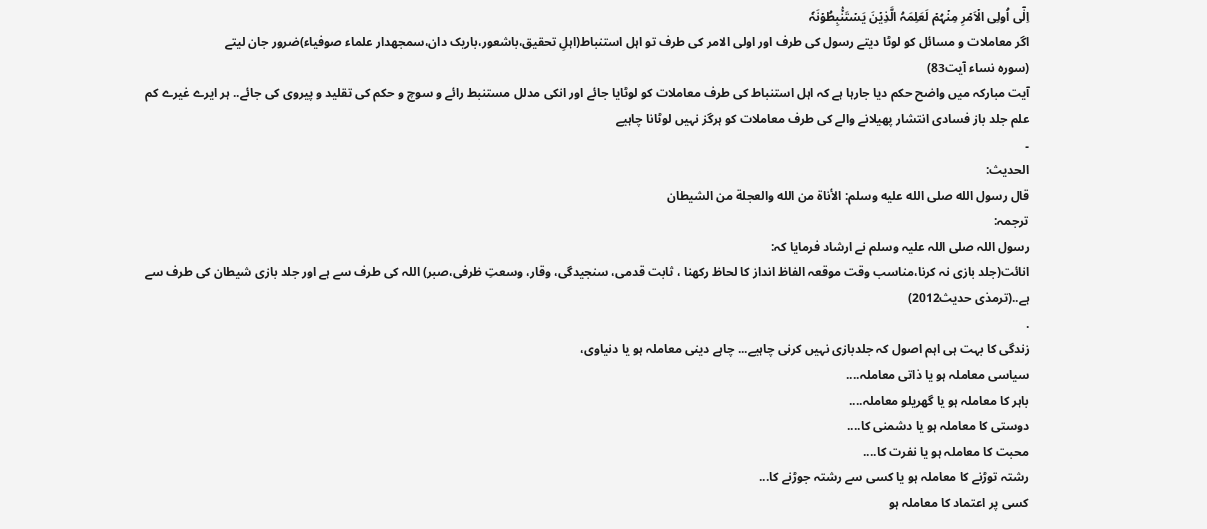اِلٰۤی اُولِی الۡاَمۡرِ مِنۡہُمۡ لَعَلِمَہُ الَّذِیۡنَ یَسۡتَنۡۢبِطُوۡنَہٗ
اگر معاملات و مسائل کو لوٹا دیتے رسول کی طرف اور اولی الامر کی طرف تو اہل استنباط(اہلِ تحقیق،باشعور،باریک دان،سمجھدار علماء صوفیاء)ضرور جان لیتے
(سورہ نساء آیت83)
آیت مبارکہ میں واضح حکم دیا جارہا ہے کہ اہل استنباط کی طرف معاملات کو لوٹایا جائے اور انکی مدلل مستنبط رائے و سوچ و حکم کی تقلید و پیروی کی جائے.. ہر ایرے غیرے کم علم جلد باز فسادی انتشار پھیلانے والے کی طرف معاملات کو ہرگز نہیں لوٹانا چاہیے
۔
الحدیث:
قال رسول الله صلى الله عليه وسلم: الأناة من الله والعجلة من الشيطان
ترجمہ:
رسول اللہ صلی اللہ علیہ وسلم نے ارشاد فرمایا کہ:
انائت(جلد بازی نہ کرنا،مناسب وقت موقعہ الفاظ انداز کا لحاظ رکھنا ، ثابت قدمی، سنجیدگی، وقار، وسعتِ ظرفی،صبر) اللہ کی طرف سے ہے اور جلد بازی شیطان کی طرف سے ہے..(ترمذی حدیث2012)
.
زندگی کا بہت ہی اہم اصول کہ جلدبازی نہیں کرنی چاہیے... چاہے دینی معاملہ ہو یا دنیاوی،
سیاسی معاملہ ہو یا ذاتی معاملہ....
باہر کا معاملہ ہو یا گھریلو معاملہ....
دوستی کا معاملہ ہو یا دشمنی کا....
محبت کا معاملہ ہو یا نفرت کا....
رشتہ توڑنے کا معاملہ ہو یا کسی سے رشتہ جوڑنے کا...
کسی پر اعتماد کا معاملہ ہو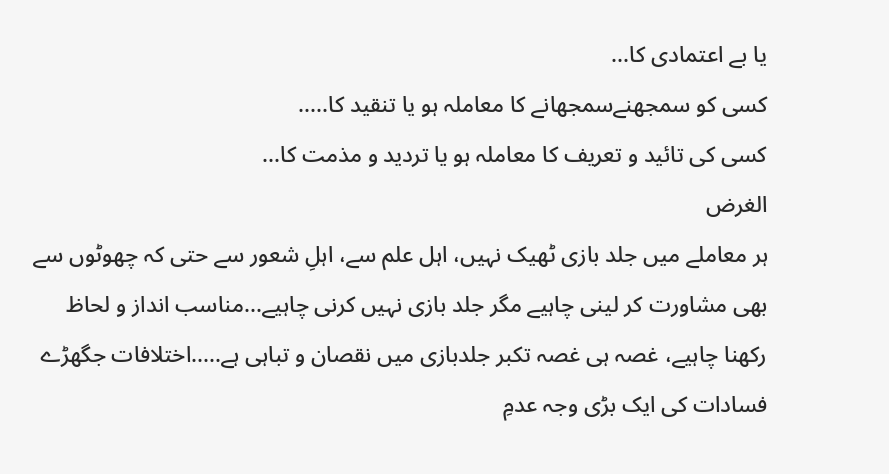یا بے اعتمادی کا...
کسی کو سمجھنےسمجھانے کا معاملہ ہو یا تنقید کا.....
کسی کی تائید و تعریف کا معاملہ ہو یا تردید و مذمت کا...
الغرض
ہر معاملے میں جلد بازی ٹھیک نہیں، اہل علم سے، اہلِ شعور سے حتی کہ چھوٹوں سے بھی مشاورت کر لینی چاہیے مگر جلد بازی نہیں کرنی چاہیے...مناسب انداز و لحاظ رکھنا چاہیے، غصہ ہی غصہ تکبر جلدبازی میں نقصان و تباہی ہے.....اختلافات جگھڑے فسادات کی ایک بڑی وجہ عدمِ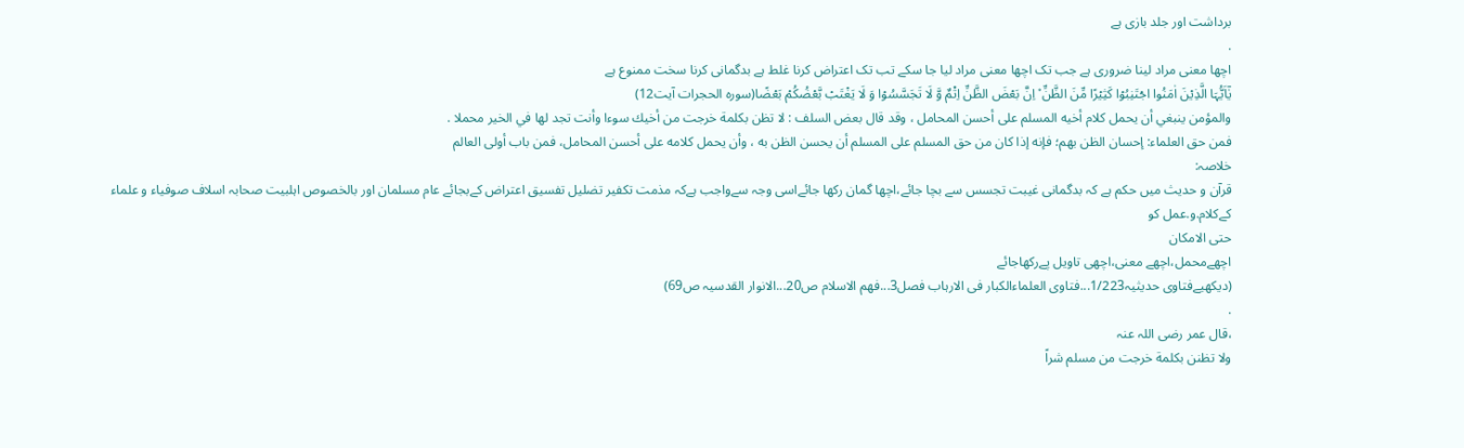برداشت اور جلد بازی ہے
.
اچھا معنی مراد لینا ضروری ہے جب تک اچھا معنی مراد لیا جا سکے تب تک اعتراض کرنا غلط ہے بدگمانی کرنا سخت ممنوع ہے
یٰۤاَیُّہَا الَّذِیۡنَ اٰمَنُوا اجۡتَنِبُوۡا کَثِیۡرًا مِّنَ الظَّنِّ ۫ اِنَّ بَعۡضَ الظَّنِّ اِثۡمٌ وَّ لَا تَجَسَّسُوۡا وَ لَا یَغۡتَبۡ بَّعۡضُکُمۡ بَعۡضًا(سورہ الحجرات آیت12)
والمؤمن ينبغي أن يحمل كلام أخيه المسلم على أحسن المحامل ، وقد قال بعض السلف : لا تظن بكلمة خرجت من أخيك سوءا وأنت تجد لها في الخير محملا .
فمن حق العلماء: إحسان الظن بهم؛ فإنه إذا كان من حق المسلم على المسلم أن يحسن الظن به ، وأن يحمل كلامه على أحسن المحامل، فمن باب أولى العالم
خلاصہ:
قرآن و حدیث میں حکم ہے کہ بدگمانی غیبت تجسس سے بچا جائے،اچھا گمان رکھا جائےاسی وجہ سےواجب ہےکہ مذمت تکفیر تضلیل تفسیق اعتراض کےبجائے عام مسلمان اور بالخصوص اہلبیت صحابہ اسلاف صوفیاء و علماء کےکلام.و.عمل کو
حتی الامکان
اچھےمحمل،اچھے معنی،اچھی تاویل پےرکھاجائے
(دیکھیےفتاوی حدیثیہ1/223...فتاوی العلماءالکبار فی الارہاب فصل3...فھم الاسلام ص20...الانوار القدسیہ ص69)
.
،قال عمر رضی اللہ عنہ
ولا تظنن بكلمة خرجت من مسلم شراً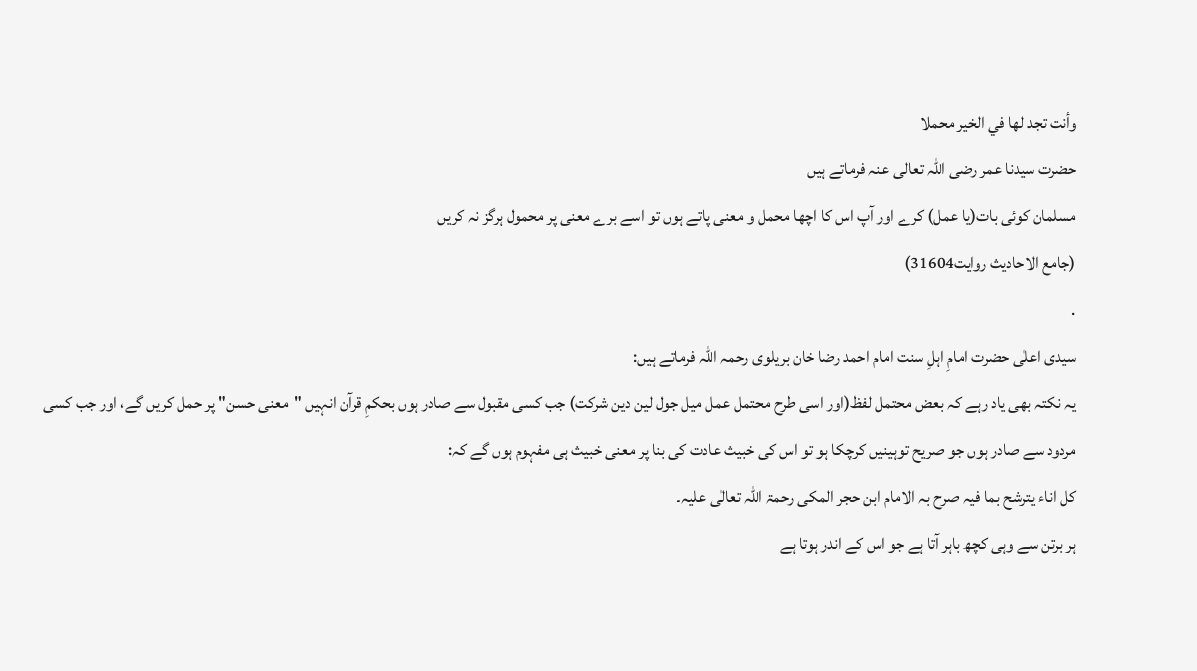وأنت تجد لها في الخير محملا
حضرت سیدنا عمر رضی اللہ تعالی عنہ فرماتے ہیں
مسلمان کوئی بات(یا عمل) کرے اور آپ اس کا اچھا محمل و معنی پاتے ہوں تو اسے برے معنی پر محمول ہرگز نہ کریں
(جامع الاحادیث روایت31604)
.
سیدی اعلٰی حضرت امامِ اہلِ سنت امام احمد رضا خان بریلوی رحمہ اللہ فرماتے ہیں:
یہ نکتہ بھی یاد رہے کہ بعض محتمل لفظ(اور اسی طرح محتمل عمل میل جول لین دین شرکت) جب کسی مقبول سے صادر ہوں بحکمِ قرآن انہیں "معنی حسن" پر حمل کریں گے، اور جب کسی مردود سے صادر ہوں جو صریح توہینیں کرچکا ہو تو اس کی خبیث عادت کی بنا پر معنی خبیث ہی مفہوم ہوں گے کہ:
کل اناء یترشح بما فیہ صرح بہ الامام ابن حجر المکی رحمۃ اللہ تعالٰی علیہ۔
ہر برتن سے وہی کچھ باہر آتا ہے جو اس کے اندر ہوتا ہے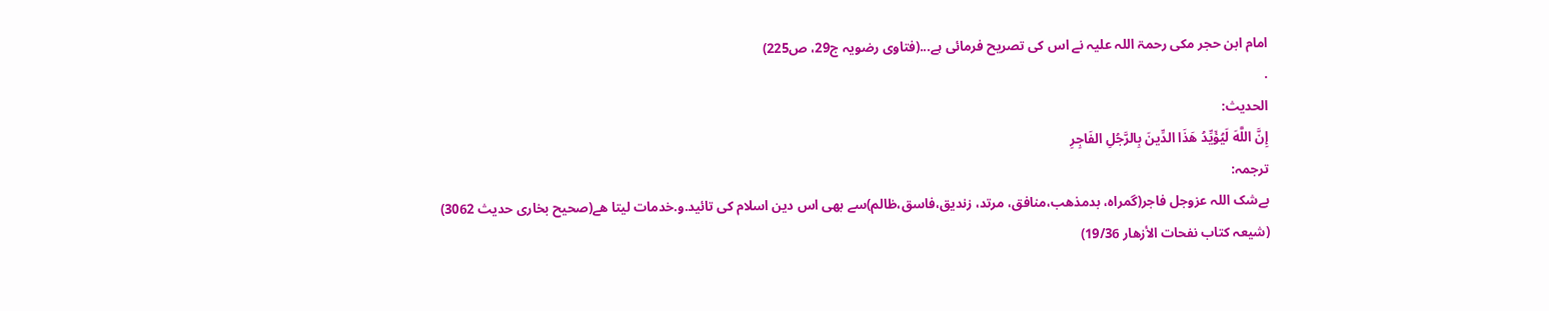امام ابن حجر مکی رحمۃ اللہ علیہ نے اس کی تصریح فرمائی ہے...(فتاوی رضویہ ج29، ص225)
.
الحدیث:
إِنَّ اللَّهَ لَيُؤَيِّدُ هَذَا الدِّينَ بِالرَّجُلِ الفَاجِرِ
ترجمہ:
بےشک اللہ عزوجل فاجر(گمراہ، بدمذھب،منافق، مرتد، زندیق،فاسق،ظالم)سے بھی اس دین اسلام کی تائید.و.خدمات لیتا ھے(صحیح بخاری حدیث 3062)
(شیعہ کتاب نفحات الأزهار 19/36)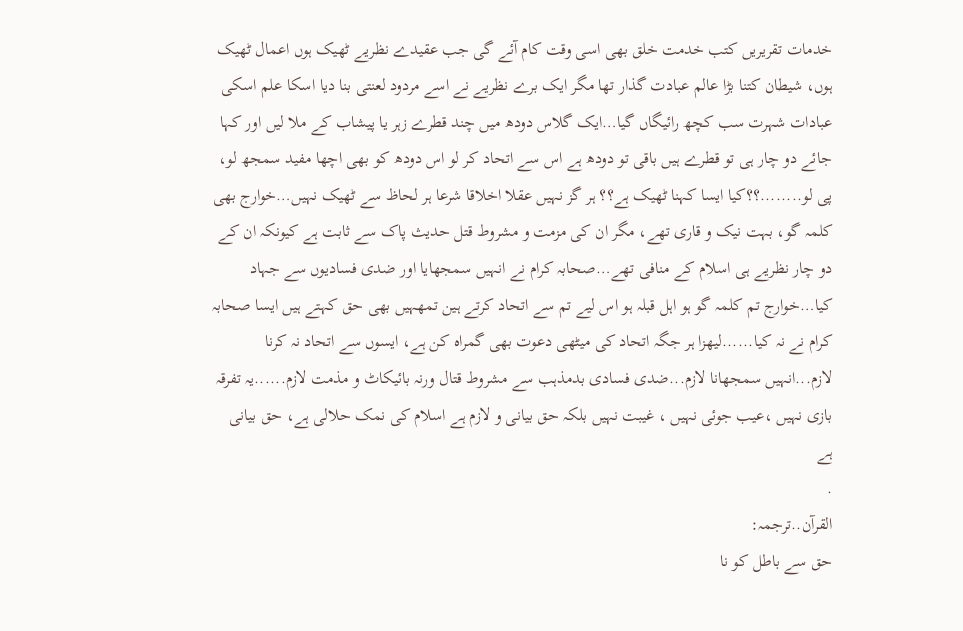خدمات تقریریں کتب خدمت خلق بھی اسی وقت کام آئے گی جب عقیدے نظریے ٹھیک ہوں اعمال ٹھیک ہوں، شیطان کتنا بڑا عالم عبادت گذار تھا مگر ایک برے نظریے نے اسے مردود لعنتی بنا دیا اسکا علم اسکی عبادات شہرت سب کچھ رائیگاں گیا…ایک گلاس دودھ میں چند قطرے زہر یا پیشاب کے ملا لیں اور کہا جائے دو چار ہی تو قطرے ہیں باقی تو دودھ ہے اس سے اتحاد کر لو اس دودھ کو بھی اچھا مفید سمجھ لو، پی لو........؟؟کیا ایسا کہنا ٹھیک ہے؟؟ ہر گز نہیں عقلا اخلاقا شرعا ہر لحاظ سے ٹھیک نہیں…خوارج بھی کلمہ گو، بہت نیک و قاری تھے، مگر ان کی مزمت و مشروط قتل حدیث پاک سے ثابت ہے کیونکہ ان کے دو چار نظریے ہی اسلام کے منافی تھے…صحابہ کرام نے انہیں سمجھایا اور ضدی فسادیوں سے جہاد کیا…خوارج تم کلمہ گو ہو اہل قبلہ ہو اس لیے تم سے اتحاد کرتے ہین تمھہیں بھی حق کہتے ہیں ایسا صحابہ کرام نے نہ کیا......لیھزا ہر جگہ اتحاد کی میٹھی دعوت بھی گمراہ کن ہے، ایسوں سے اتحاد نہ کرنا لازم...انہیں سمجھانا لازم...ضدی فسادی بدمذہب سے مشروط قتال ورنہ بائیکاٹ و مذمت لازم......یہ تفرقہ بازی نہیں ،عیب جوئی نہیں ، غیبت نہیں بلکہ حق بیانی و لازم ہے اسلام کی نمک حلالی ہے، حق بیانی ہے
.
القرآن..ترجمہ:
حق سے باطل کو نا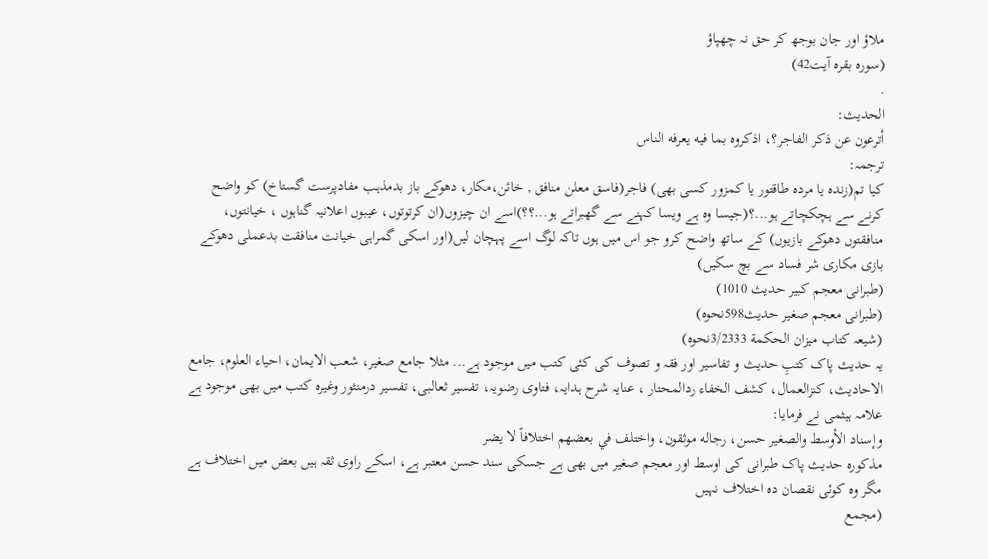ملاؤ اور جان بوجھ کر حق نہ چھپاؤ
(سورہ بقرہ آیت42)
.
الحدیث:
أترعون عن ذكر الفاجر؟، اذكروه بما فيه يعرفه الناس
ترجمہ:
کیا تم(زندہ یا مردہ طاقتور یا کمزور کسی بھی) فاجر(فاسق معلن منافق , خائن،مکار، دھوکے باز بدمذہب مفادپرست گستاخ) کو واضح کرنے سے ہچکچاتے ہو...؟(جیسا وہ ہے ویسا کہنے سے گھبراتے ہو...؟؟)اسے ان چیزوں(ان کرتوتوں، عیبوں اعلانیہ گناہوں ، خیانتوں، منافقتوں دھوکے بازیوں) کے ساتھ واضح کرو جو اس میں ہوں تاکہ لوگ اسے پہچان لیں(اور اسکی گمراہی خیانت منافقت بدعملی دھوکے بازی مکاری شر فساد سے بچ سکیں)
(طبرانی معجم کبیر حدیث 1010)
(طبرانی معجم صغیر حدیث598نحوہ)
(شیعہ کتاب ميزان الحكمة 3/2333نحوہ)
یہ حدیث پاک کتبِ حدیث و تفاسیر اور فقہ و تصوف کی کئی کتب میں موجود ہے... مثلا جامع صغیر، شعب الایمان، احیاء العلوم، جامع الاحادیث، کنزالعمال، کشف الخفاء ردالمحتار ، عنایہ شرح ہدایہ، فتاوی رضویہ، تفسیر ثعالبی، تفسیر درمنثور وغیرہ کتب میں بھی موجود ہے
علامہ ہیثمی نے فرمایا:
وإسناد الأوسط والصغير حسن، رجاله موثقون، واختلف في بعضهم اختلافاً لا يضر
مذکورہ حدیث پاک طبرانی کی اوسط اور معجم صغیر میں بھی ہے جسکی سند حسن معتبر ہے، اسکے راوی ثقہ ہیں بعض میں اختلاف ہے مگر وہ کوئی نقصان دہ اختلاف نہیں
(مجمع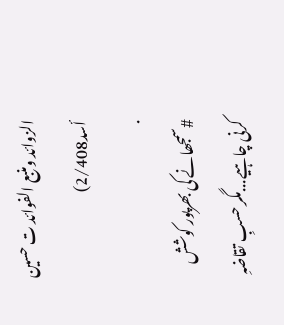الزوائد ومنبع الفوائد ت حسين أسد2/408)
.
#سمجھانے کی بھرپور کوشش کرنی چاہیے...مگر حسبِ تقاضہِ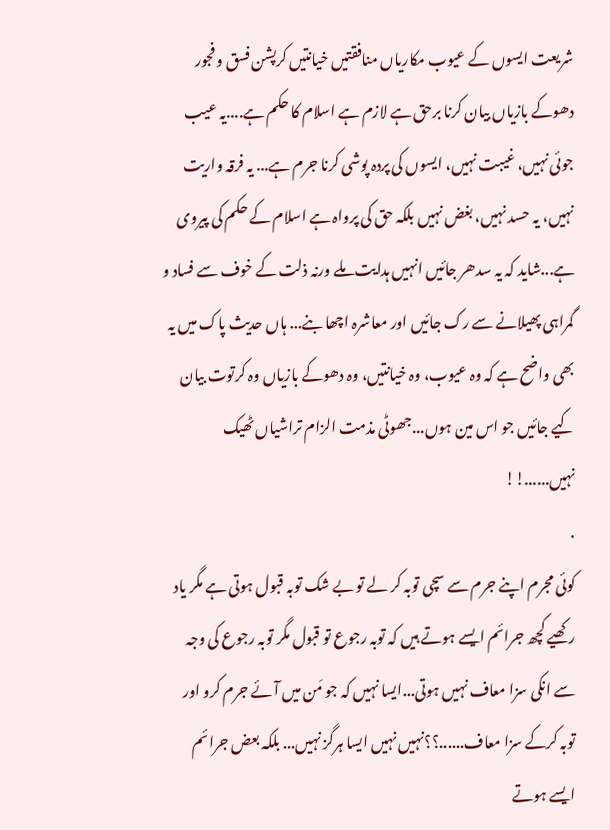شریعت ایسوں کے عیوب مکاریاں منافقتیں خیانتیں کرپشن فسق و فجور دھوکے بازیاں بیان کرنا برحق ہے لازم ہے اسلام کا حکم ہے....یہ عیب جوئی نہیں، غیبت نہیں، ایسوں کی پردہ پوشی کرنا جرم ہے... یہ فرقہ واریت نہیں، یہ حسد نہیں، بغض نہیں بلکہ حق کی پرواہ ہے اسلام کے حکم کی پیروی ہے...شاید کہ یہ سدھر جائیں انہیں ہدایت ملے ورنہ ذلت کے خوف سے فساد و گمراہی پھیلانے سے رک جائیں اور معاشرہ اچھا بنے... ہاں حدیث پاک میں یہ بھی واضح ہے کہ وہ عیوب، وہ خیانتیں، وہ دھوکے بازیاں وہ کرتوت بیان کیے جائیں جو اس مین ہوں...جھوٹی مذمت الزام تراشیاں ٹھیک نہیں......!!
.
کوئی مجرم اپنے جرم سے سچی توبہ کر لے تو بے شک توبہ قبول ہوتی ہے مگر یاد رکھیے کچھ جرائم ایسے ہوتے ہیں کہ توبہ رجوع تو قبول مگر توبہ رجوع کی وجہ سے انکی سزا معاف نہیں ہوتی...ایسا نہیں کہ جو مَن میں آئے جرم کرو اور توبہ کرکے سزا معاف......؟؟نہیں نہیں ایسا ہرگز نہیں... بلکہ بعض جرائم ایسے ہوتے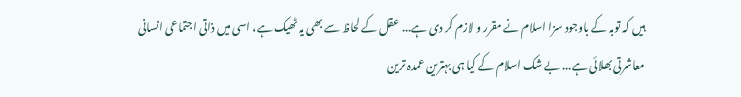ہیں کہ توبہ کے باوجود سزا اسلام نے مقرر و لازم کر دی ہے... عقل کے لحاظ سے بھی یہ ٹھیک ہے، اسی میں ذاتی اجتماعی انسانی معاشرتی بھلائی ہے... بے شک اسلام کے کیا ہی بہترین عمدہ ترین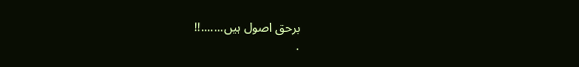برحق اصول ہیں.......!!
.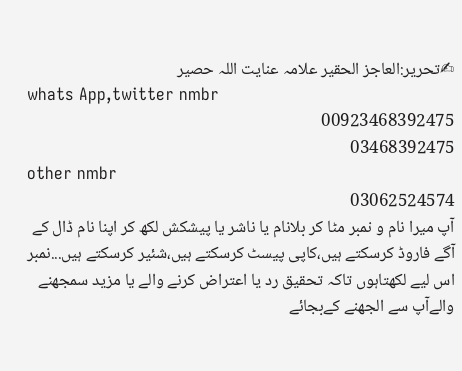✍تحریر:العاجز الحقیر علامہ عنایت اللہ حصیر
whats App,twitter nmbr
00923468392475
03468392475
other nmbr
03062524574
آپ میرا نام و نمبر مٹا کر بلانام یا ناشر یا پیشکش لکھ کر اپنا نام ڈال کے آگے فاروڈ کرسکتے ہیں،کاپی پیسٹ کرسکتے ہیں،شئیر کرسکتے ہیں...نمبر اس لیے لکھتاہوں تاکہ تحقیق رد یا اعتراض کرنے والے یا مزید سمجھنے والےآپ سے الجھنے کےبجائے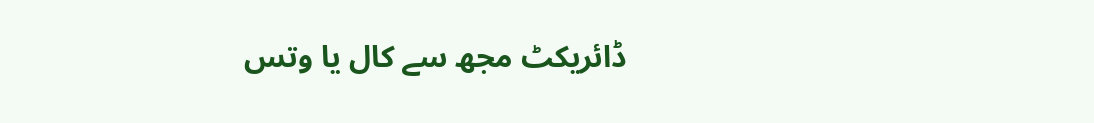ڈائریکٹ مجھ سے کال یا وتس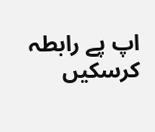اپ پے رابطہ کرسکیں